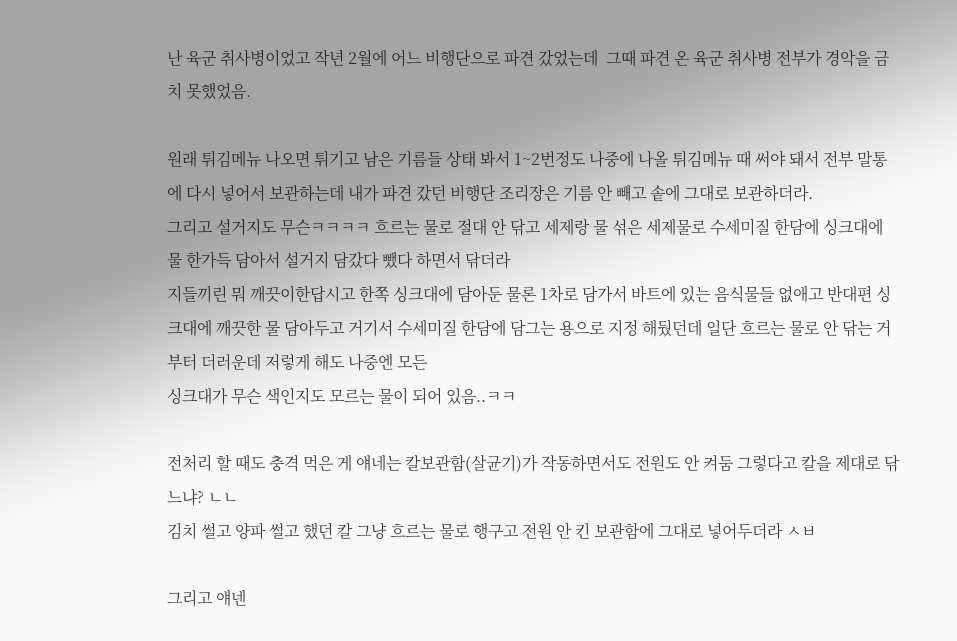난 육군 취사병이었고 작년 2월에 어느 비행단으로 파견 갔었는데  그때 파견 온 육군 취사병 전부가 경악을 금치 못했었음.

원래 튀김메뉴 나오면 튀기고 남은 기름들 상태 봐서 1~2번정도 나중에 나올 튀김메뉴 때 써야 돼서 전부 말통에 다시 넣어서 보관하는데 내가 파견 갔던 비행단 조리장은 기름 안 빼고 솥에 그대로 보관하더라.
그리고 설거지도 무슨ㅋㅋㅋㅋ 흐르는 물로 절대 안 닦고 세제랑 물 섞은 세제물로 수세미질 한담에 싱크대에 물 한가득 담아서 설거지 담갔다 뺐다 하면서 닦더라
지들끼린 뭐 깨끗이한답시고 한쪽 싱크대에 담아둔 물론 1차로 담가서 바트에 있는 음식물들 없애고 반대편 싱크대에 깨끗한 물 담아두고 거기서 수세미질 한담에 담그는 용으로 지정 해뒀던데 일단 흐르는 물로 안 닦는 거부터 더러운데 저렇게 해도 나중엔 모든
싱크대가 무슨 색인지도 모르는 물이 되어 있음..ㅋㅋ

전처리 할 때도 충격 먹은 게 얘네는 칼보관함(살균기)가 작동하면서도 전원도 안 켜둠 그렇다고 칼을 제대로 닦느냐? ㄴㄴ
김치 썰고 양파 썰고 했던 칼 그냥 흐르는 물로 행구고 전원 안 킨 보관함에 그대로 넣어두더라 ㅅㅂ

그리고 얘넨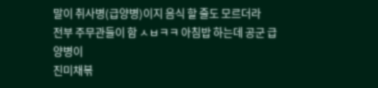말이 취사병(급양병)이지 음식 할 줄도 모르더라
전부 주무관들이 함 ㅅㅂㅋㅋ 아침밥 하는데 공군 급양병이
진미채볶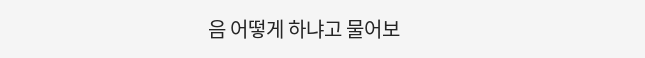음 어떻게 하냐고 물어보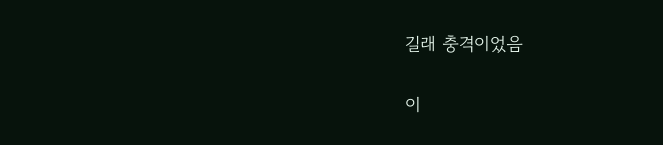길래 충격이었음

이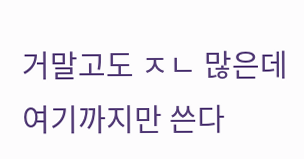거말고도 ㅈㄴ 많은데 여기까지만 쓴다